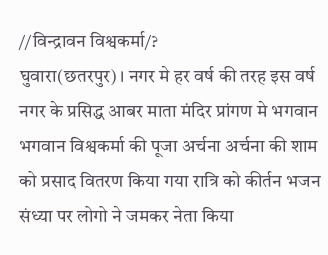//विन्द्रावन विश्वकर्मा/?
घुवारा(छतरपुर)। नगर मे हर वर्ष की तरह इस वर्ष नगर के प्रसिद्ध आबर माता मंदिर प्रांगण मे भगवान
भगवान विश्वकर्मा की पूजा अर्चना अर्चना की शाम को प्रसाद वितरण किया गया रात्रि को कीर्तन भजन संध्या पर लोगो ने जमकर नेता किया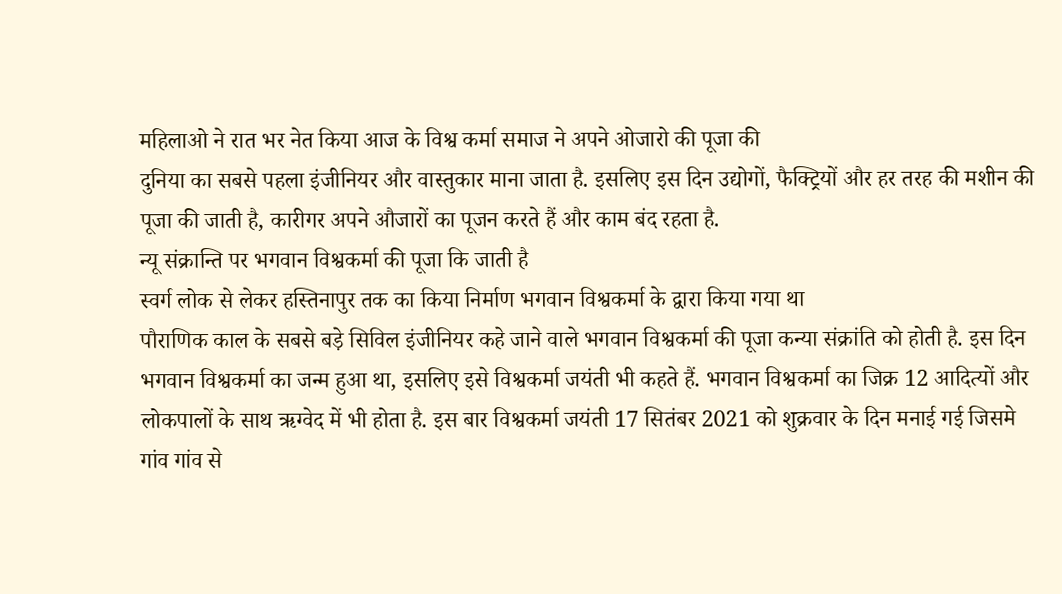महिलाओ ने रात भर नेत किया आज के विश्व कर्मा समाज ने अपने ओजारो की पूजा की
दुनिया का सबसे पहला इंजीनियर और वास्तुकार माना जाता है. इसलिए इस दिन उद्योगों, फैक्ट्रियों और हर तरह की मशीन की पूजा की जाती है, कारीगर अपने औजारों का पूजन करते हैं और काम बंद रहता है.
न्यू संक्रान्ति पर भगवान विश्वकर्मा की पूजा कि जाती है
स्वर्ग लोक से लेकर हस्तिनापुर तक का किया निर्माण भगवान विश्वकर्मा के द्वारा किया गया था
पौराणिक काल के सबसे बड़े सिविल इंजीनियर कहे जाने वाले भगवान विश्वकर्मा की पूजा कन्या संक्रांति को होती है. इस दिन भगवान विश्वकर्मा का जन्म हुआ था, इसलिए इसे विश्वकर्मा जयंती भी कहते हैं. भगवान विश्वकर्मा का जिक्र 12 आदित्यों और लोकपालों के साथ ऋग्वेद में भी होता है. इस बार विश्वकर्मा जयंती 17 सितंबर 2021 को शुक्रवार के दिन मनाई गई जिसमे गांव गांव से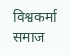विश्वकर्मा समाज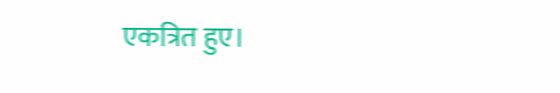एकत्रित हुए।